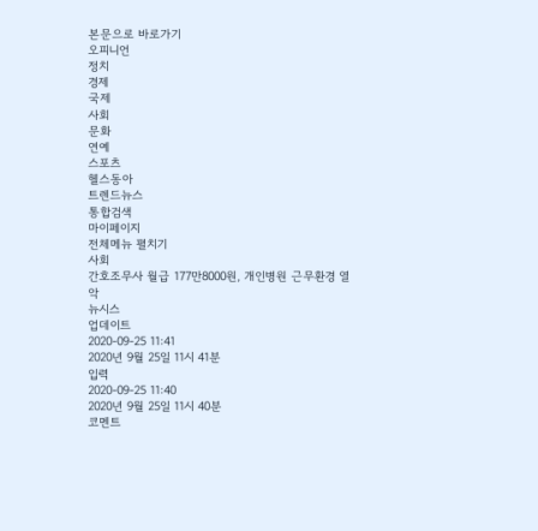본문으로 바로가기
오피니언
정치
경제
국제
사회
문화
연예
스포츠
헬스동아
트렌드뉴스
통합검색
마이페이지
전체메뉴 펼치기
사회
간호조무사 월급 177만8000원, 개인병원 근무환경 열악
뉴시스
업데이트
2020-09-25 11:41
2020년 9월 25일 11시 41분
입력
2020-09-25 11:40
2020년 9월 25일 11시 40분
코멘트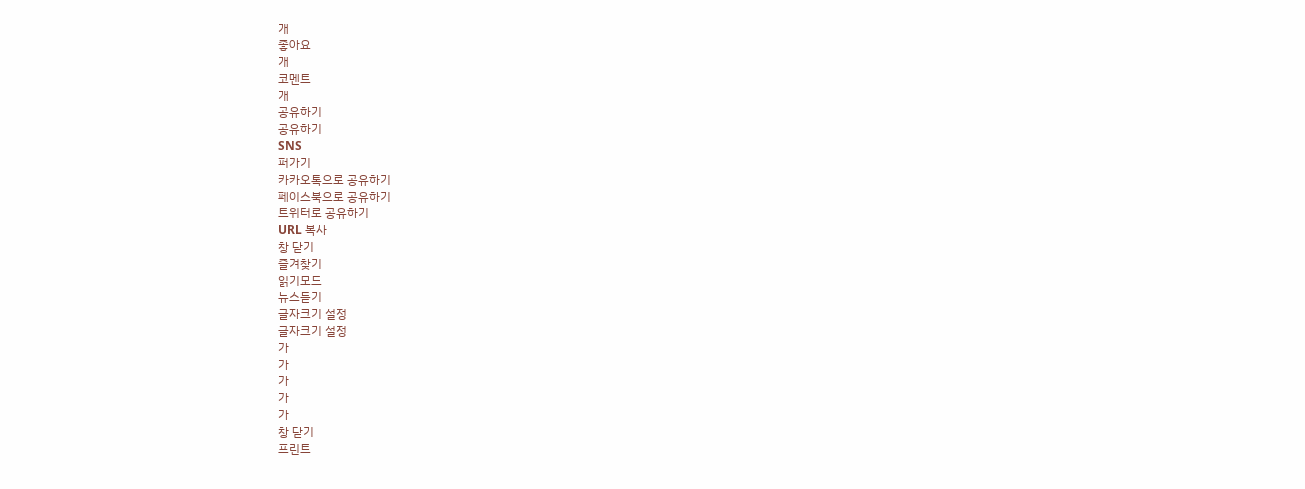개
좋아요
개
코멘트
개
공유하기
공유하기
SNS
퍼가기
카카오톡으로 공유하기
페이스북으로 공유하기
트위터로 공유하기
URL 복사
창 닫기
즐겨찾기
읽기모드
뉴스듣기
글자크기 설정
글자크기 설정
가
가
가
가
가
창 닫기
프린트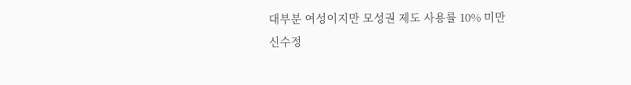대부분 여성이지만 모성권 제도 사용률 10% 미만
신수정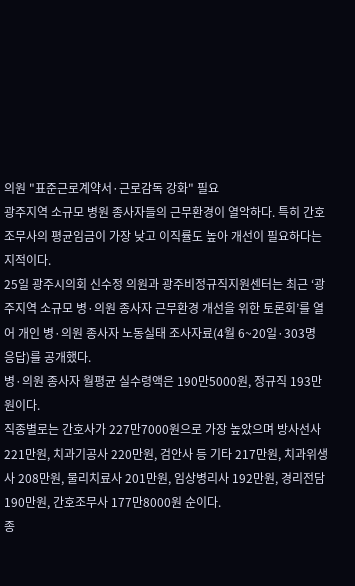의원 "표준근로계약서·근로감독 강화" 필요
광주지역 소규모 병원 종사자들의 근무환경이 열악하다. 특히 간호조무사의 평균임금이 가장 낮고 이직률도 높아 개선이 필요하다는 지적이다.
25일 광주시의회 신수정 의원과 광주비정규직지원센터는 최근 ‘광주지역 소규모 병·의원 종사자 근무환경 개선을 위한 토론회’를 열어 개인 병·의원 종사자 노동실태 조사자료(4월 6~20일·303명 응답)를 공개했다.
병·의원 종사자 월평균 실수령액은 190만5000원, 정규직 193만원이다.
직종별로는 간호사가 227만7000원으로 가장 높았으며 방사선사 221만원, 치과기공사 220만원, 검안사 등 기타 217만원, 치과위생사 208만원, 물리치료사 201만원, 임상병리사 192만원, 경리전담 190만원, 간호조무사 177만8000원 순이다.
종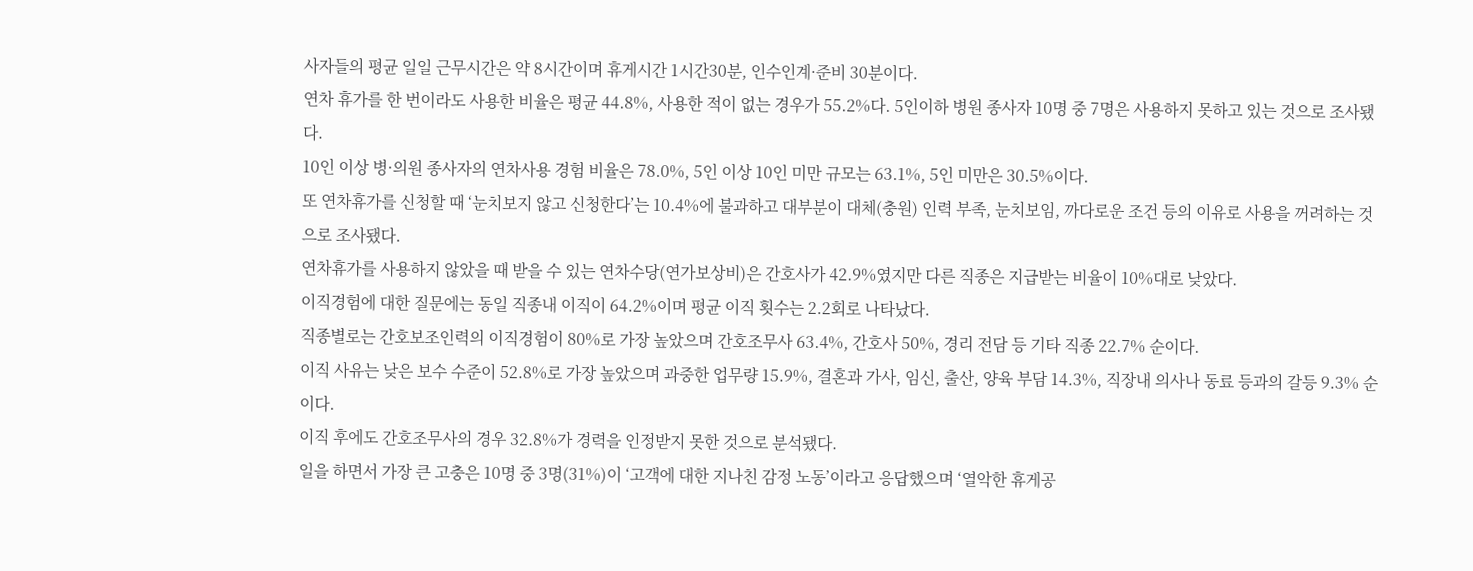사자들의 평균 일일 근무시간은 약 8시간이며 휴게시간 1시간30분, 인수인계·준비 30분이다.
연차 휴가를 한 번이라도 사용한 비율은 평균 44.8%, 사용한 적이 없는 경우가 55.2%다. 5인이하 병원 종사자 10명 중 7명은 사용하지 못하고 있는 것으로 조사됐다.
10인 이상 병·의원 종사자의 연차사용 경험 비율은 78.0%, 5인 이상 10인 미만 규모는 63.1%, 5인 미만은 30.5%이다.
또 연차휴가를 신청할 때 ‘눈치보지 않고 신청한다’는 10.4%에 불과하고 대부분이 대체(충원) 인력 부족, 눈치보임, 까다로운 조건 등의 이유로 사용을 꺼려하는 것으로 조사됐다.
연차휴가를 사용하지 않았을 때 받을 수 있는 연차수당(연가보상비)은 간호사가 42.9%였지만 다른 직종은 지급받는 비율이 10%대로 낮았다.
이직경험에 대한 질문에는 동일 직종내 이직이 64.2%이며 평균 이직 횟수는 2.2회로 나타났다.
직종별로는 간호보조인력의 이직경험이 80%로 가장 높았으며 간호조무사 63.4%, 간호사 50%, 경리 전담 등 기타 직종 22.7% 순이다.
이직 사유는 낮은 보수 수준이 52.8%로 가장 높았으며 과중한 업무량 15.9%, 결혼과 가사, 임신, 출산, 양육 부담 14.3%, 직장내 의사나 동료 등과의 갈등 9.3% 순이다.
이직 후에도 간호조무사의 경우 32.8%가 경력을 인정받지 못한 것으로 분석됐다.
일을 하면서 가장 큰 고충은 10명 중 3명(31%)이 ‘고객에 대한 지나친 감정 노동’이라고 응답했으며 ‘열악한 휴게공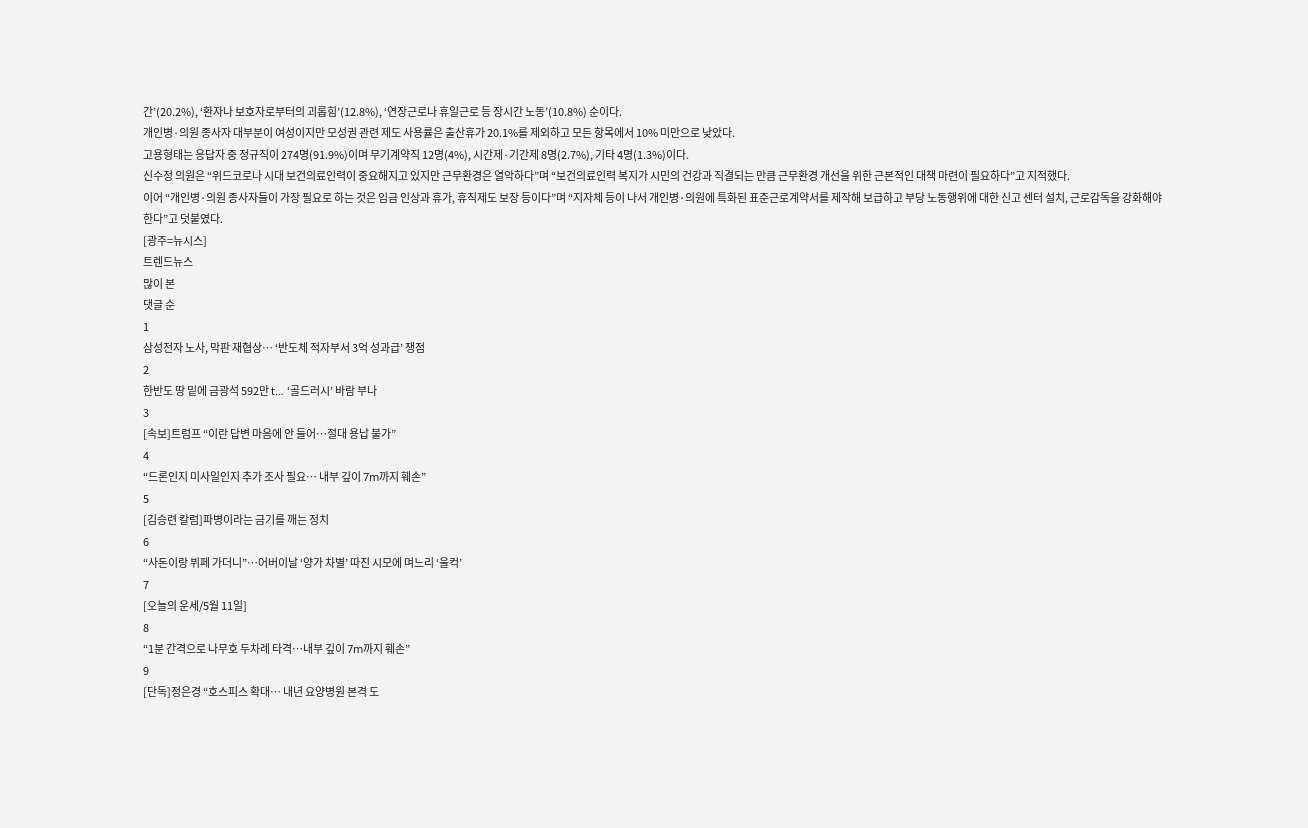간’(20.2%), ‘환자나 보호자로부터의 괴롭힘’(12.8%), ‘연장근로나 휴일근로 등 장시간 노동’(10.8%) 순이다.
개인병·의원 종사자 대부분이 여성이지만 모성권 관련 제도 사용률은 출산휴가 20.1%를 제외하고 모든 항목에서 10% 미만으로 낮았다.
고용형태는 응답자 중 정규직이 274명(91.9%)이며 무기계약직 12명(4%), 시간제·기간제 8명(2.7%), 기타 4명(1.3%)이다.
신수정 의원은 “위드코로나 시대 보건의료인력이 중요해지고 있지만 근무환경은 열악하다”며 “보건의료인력 복지가 시민의 건강과 직결되는 만큼 근무환경 개선을 위한 근본적인 대책 마련이 필요하다”고 지적했다.
이어 “개인병·의원 종사자들이 가장 필요로 하는 것은 임금 인상과 휴가, 휴직제도 보장 등이다”며 “지자체 등이 나서 개인병·의원에 특화된 표준근로계약서를 제작해 보급하고 부당 노동행위에 대한 신고 센터 설치, 근로감독을 강화해야 한다”고 덧붙였다.
[광주=뉴시스]
트렌드뉴스
많이 본
댓글 순
1
삼성전자 노사, 막판 재협상… ‘반도체 적자부서 3억 성과급’ 쟁점
2
한반도 땅 밑에 금광석 592만 t… ‘골드러시’ 바람 부나
3
[속보]트럼프 “이란 답변 마음에 안 들어…절대 용납 불가”
4
“드론인지 미사일인지 추가 조사 필요… 내부 깊이 7m까지 훼손”
5
[김승련 칼럼]파병이라는 금기를 깨는 정치
6
“사돈이랑 뷔페 가더니”…어버이날 ‘양가 차별’ 따진 시모에 며느리 ‘울컥’
7
[오늘의 운세/5월 11일]
8
“1분 간격으로 나무호 두차례 타격…내부 깊이 7m까지 훼손”
9
[단독]정은경 “호스피스 확대… 내년 요양병원 본격 도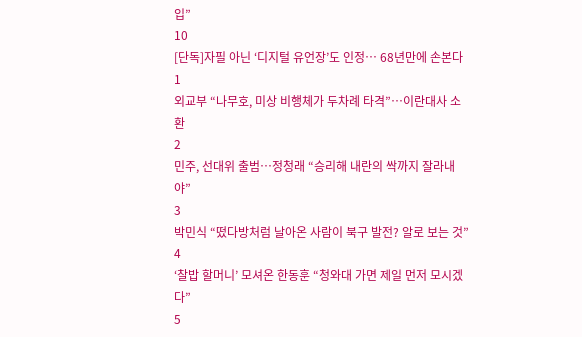입”
10
[단독]자필 아닌 ‘디지털 유언장’도 인정… 68년만에 손본다
1
외교부 “나무호, 미상 비행체가 두차례 타격”…이란대사 소환
2
민주, 선대위 출범…정청래 “승리해 내란의 싹까지 잘라내야”
3
박민식 “떴다방처럼 날아온 사람이 북구 발전? 알로 보는 것”
4
‘찰밥 할머니’ 모셔온 한동훈 “청와대 가면 제일 먼저 모시겠다”
5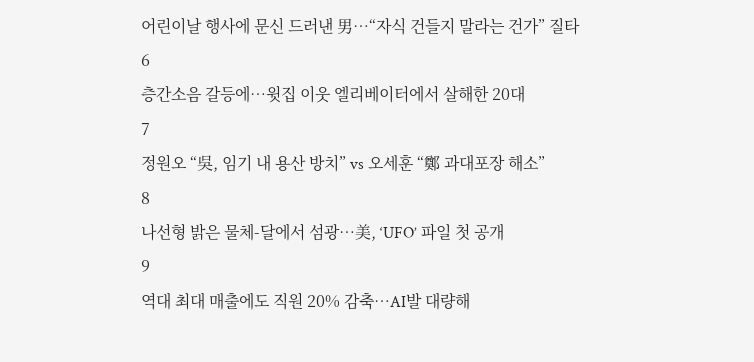어린이날 행사에 문신 드러낸 男…“자식 건들지 말라는 건가” 질타
6
층간소음 갈등에…윗집 이웃 엘리베이터에서 살해한 20대
7
정원오 “吳, 임기 내 용산 방치” vs 오세훈 “鄭 과대포장 해소”
8
나선형 밝은 물체-달에서 섬광…美, ‘UFO’ 파일 첫 공개
9
역대 최대 매출에도 직원 20% 감축…AI발 대량해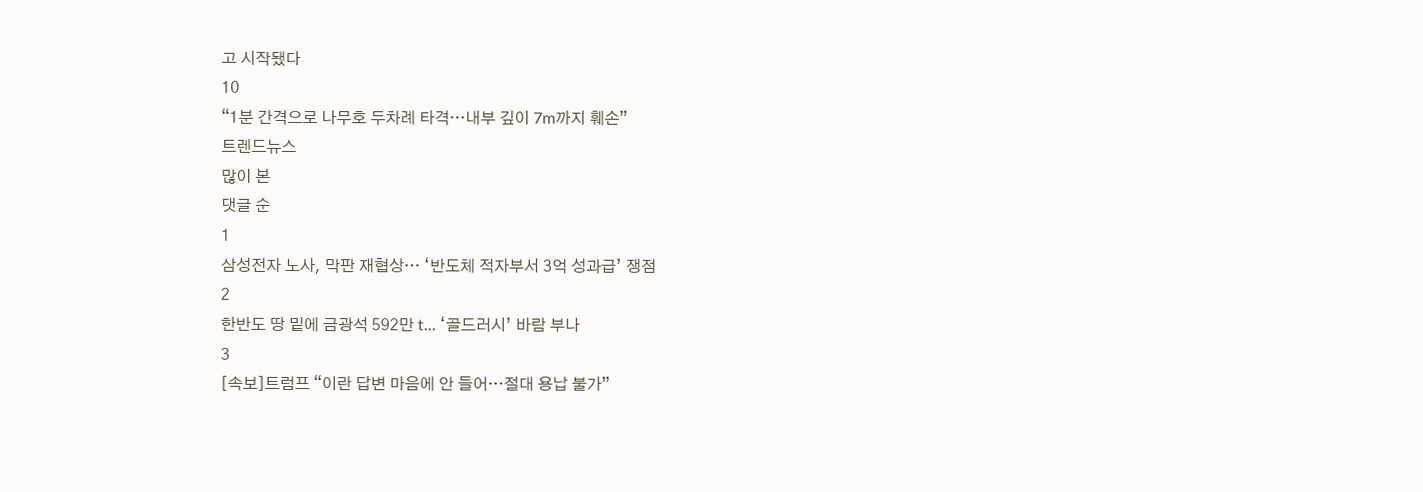고 시작됐다
10
“1분 간격으로 나무호 두차례 타격…내부 깊이 7m까지 훼손”
트렌드뉴스
많이 본
댓글 순
1
삼성전자 노사, 막판 재협상… ‘반도체 적자부서 3억 성과급’ 쟁점
2
한반도 땅 밑에 금광석 592만 t… ‘골드러시’ 바람 부나
3
[속보]트럼프 “이란 답변 마음에 안 들어…절대 용납 불가”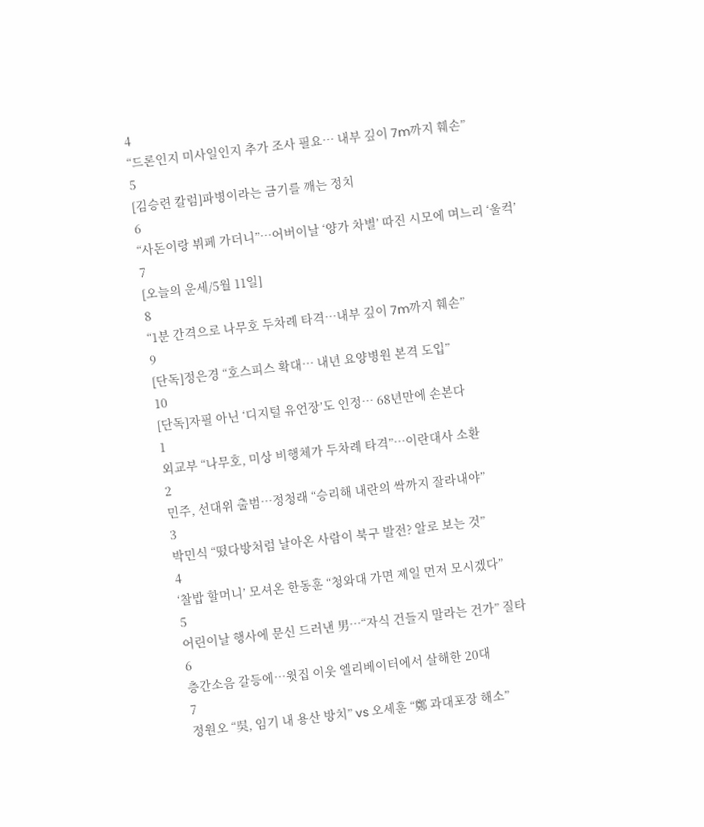4
“드론인지 미사일인지 추가 조사 필요… 내부 깊이 7m까지 훼손”
5
[김승련 칼럼]파병이라는 금기를 깨는 정치
6
“사돈이랑 뷔페 가더니”…어버이날 ‘양가 차별’ 따진 시모에 며느리 ‘울컥’
7
[오늘의 운세/5월 11일]
8
“1분 간격으로 나무호 두차례 타격…내부 깊이 7m까지 훼손”
9
[단독]정은경 “호스피스 확대… 내년 요양병원 본격 도입”
10
[단독]자필 아닌 ‘디지털 유언장’도 인정… 68년만에 손본다
1
외교부 “나무호, 미상 비행체가 두차례 타격”…이란대사 소환
2
민주, 선대위 출범…정청래 “승리해 내란의 싹까지 잘라내야”
3
박민식 “떴다방처럼 날아온 사람이 북구 발전? 알로 보는 것”
4
‘찰밥 할머니’ 모셔온 한동훈 “청와대 가면 제일 먼저 모시겠다”
5
어린이날 행사에 문신 드러낸 男…“자식 건들지 말라는 건가” 질타
6
층간소음 갈등에…윗집 이웃 엘리베이터에서 살해한 20대
7
정원오 “吳, 임기 내 용산 방치” vs 오세훈 “鄭 과대포장 해소”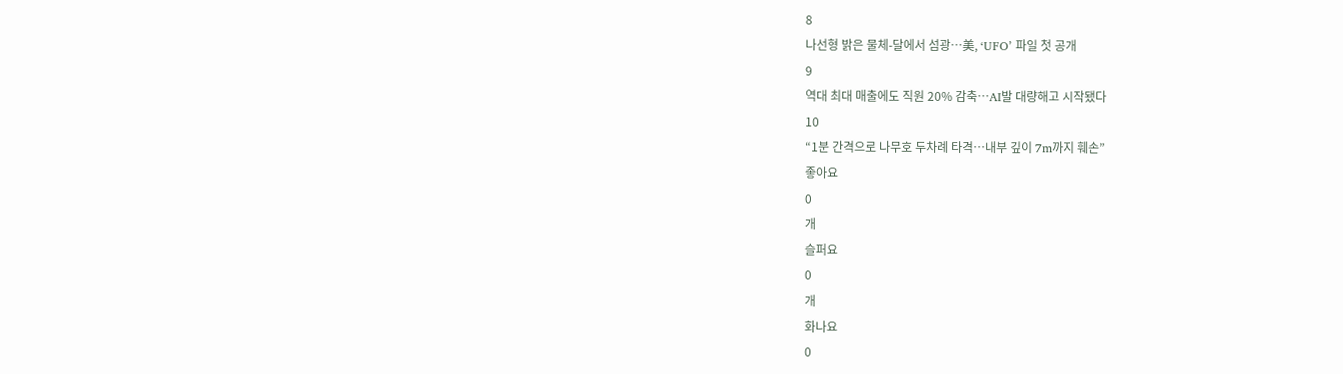8
나선형 밝은 물체-달에서 섬광…美, ‘UFO’ 파일 첫 공개
9
역대 최대 매출에도 직원 20% 감축…AI발 대량해고 시작됐다
10
“1분 간격으로 나무호 두차례 타격…내부 깊이 7m까지 훼손”
좋아요
0
개
슬퍼요
0
개
화나요
0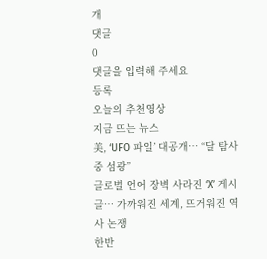개
댓글
0
댓글을 입력해 주세요
등록
오늘의 추천영상
지금 뜨는 뉴스
美, ‘UFO 파일’ 대공개… “달 탐사중 섬광”
글로벌 언어 장벽 사라진 ‘X’ 게시글… 가까워진 세계, 뜨거워진 역사 논쟁
한반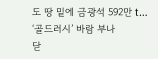도 땅 밑에 금광석 592만 t… ‘골드러시’ 바람 부나
닫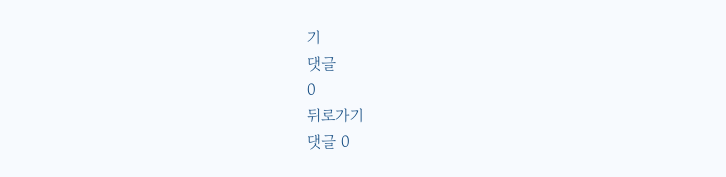기
댓글
0
뒤로가기
댓글 0